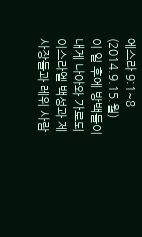에스라 9:1~8 (2014.9.15.월)
이 일 후에 방백들이 내게 나아와 가로되 이스라엘 백성과 제사장들과 레위 사람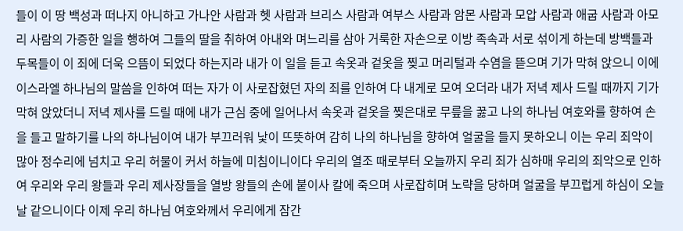들이 이 땅 백성과 떠나지 아니하고 가나안 사람과 헷 사람과 브리스 사람과 여부스 사람과 암몬 사람과 모압 사람과 애굽 사람과 아모리 사람의 가증한 일을 행하여 그들의 딸을 취하여 아내와 며느리를 삼아 거룩한 자손으로 이방 족속과 서로 섞이게 하는데 방백들과 두목들이 이 죄에 더욱 으뜸이 되었다 하는지라 내가 이 일을 듣고 속옷과 겉옷을 찢고 머리털과 수염을 뜯으며 기가 막혀 앉으니 이에 이스라엘 하나님의 말씀을 인하여 떠는 자가 이 사로잡혔던 자의 죄를 인하여 다 내게로 모여 오더라 내가 저녁 제사 드릴 때까지 기가 막혀 앉았더니 저녁 제사를 드릴 때에 내가 근심 중에 일어나서 속옷과 겉옷을 찢은대로 무릎을 꿇고 나의 하나님 여호와를 향하여 손을 들고 말하기를 나의 하나님이여 내가 부끄러워 낯이 뜨뜻하여 감히 나의 하나님을 향하여 얼굴을 들지 못하오니 이는 우리 죄악이 많아 정수리에 넘치고 우리 허물이 커서 하늘에 미침이니이다 우리의 열조 때로부터 오늘까지 우리 죄가 심하매 우리의 죄악으로 인하여 우리와 우리 왕들과 우리 제사장들을 열방 왕들의 손에 붙이사 칼에 죽으며 사로잡히며 노략을 당하며 얼굴을 부끄럽게 하심이 오늘날 같으니이다 이제 우리 하나님 여호와께서 우리에게 잠간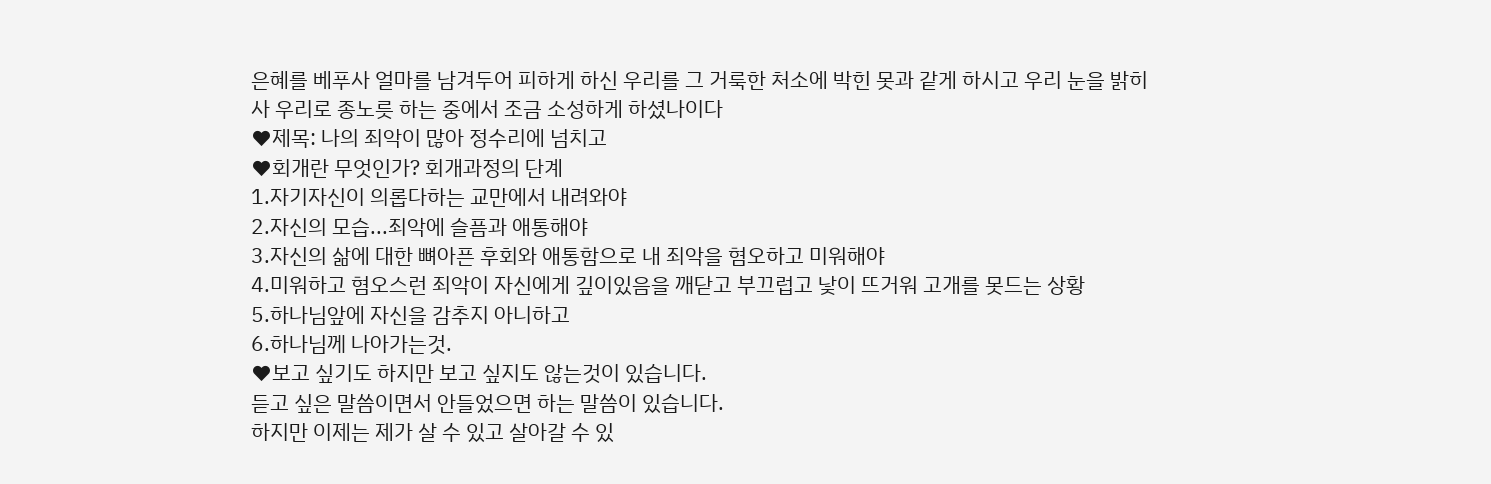은혜를 베푸사 얼마를 남겨두어 피하게 하신 우리를 그 거룩한 처소에 박힌 못과 같게 하시고 우리 눈을 밝히사 우리로 종노릇 하는 중에서 조금 소성하게 하셨나이다
♥제목: 나의 죄악이 많아 정수리에 넘치고
♥회개란 무엇인가? 회개과정의 단계
1.자기자신이 의롭다하는 교만에서 내려와야
2.자신의 모습...죄악에 슬픔과 애통해야
3.자신의 삶에 대한 뼈아픈 후회와 애통함으로 내 죄악을 혐오하고 미워해야
4.미워하고 혐오스런 죄악이 자신에게 깊이있음을 깨닫고 부끄럽고 낯이 뜨거워 고개를 못드는 상황
5.하나님앞에 자신을 감추지 아니하고
6.하나님께 나아가는것.
♥보고 싶기도 하지만 보고 싶지도 않는것이 있습니다.
듣고 싶은 말씀이면서 안들었으면 하는 말씀이 있습니다.
하지만 이제는 제가 살 수 있고 살아갈 수 있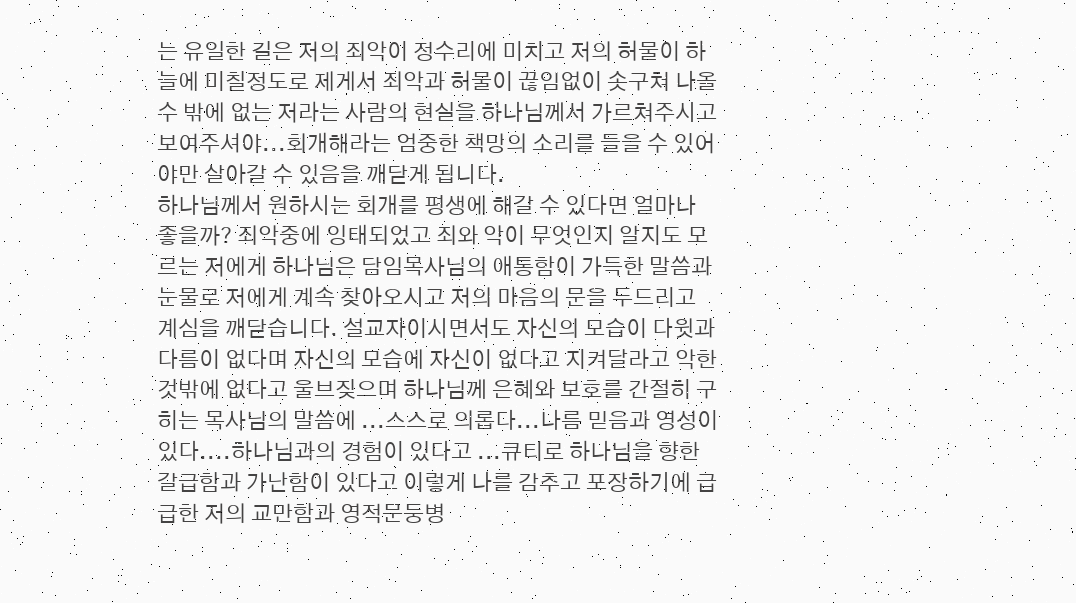는 유일한 길은 저의 죄악이 정수리에 미치고 저의 허물이 하늘에 미칠정도로 제게서 죄악과 허물이 끊임없이 솟구쳐 나올 수 밖에 없는 저라는 사람의 현실을 하나님께서 가르쳐주시고 보여주셔야...회개해라는 엄중한 책망의 소리를 들을 수 있어야만 살아갈 수 있음을 깨닫게 됩니다.
하나님께서 원하시는 회개를 평생에 해갈 수 있다면 얼마나 좋을까? 죄악중에 잉태되었고 죄와 악이 무엇인지 알지도 모르는 저에게 하나님은 담임목사님의 애통함이 가득한 말씀과 눈물로 저에게 계속 찾아오시고 저의 마음의 문을 두드리고 계심을 깨닫습니다. 설교자이시면서도 자신의 모습이 다윗과 다름이 없다며 자신의 모습에 자신이 없다고 지켜달라고 악한것밖에 없다고 울브짖으며 하나님께 은혜와 보호를 간절히 구히는 목사님의 말씀에 ...스스로 의롭다...나름 믿음과 영성이 있다....하나님과의 경험이 있다고 ...큐티로 하나님을 향한 갈급함과 가난함이 있다고 이렇게 나를 감추고 포장하기에 급급한 저의 교만함과 영적문둥병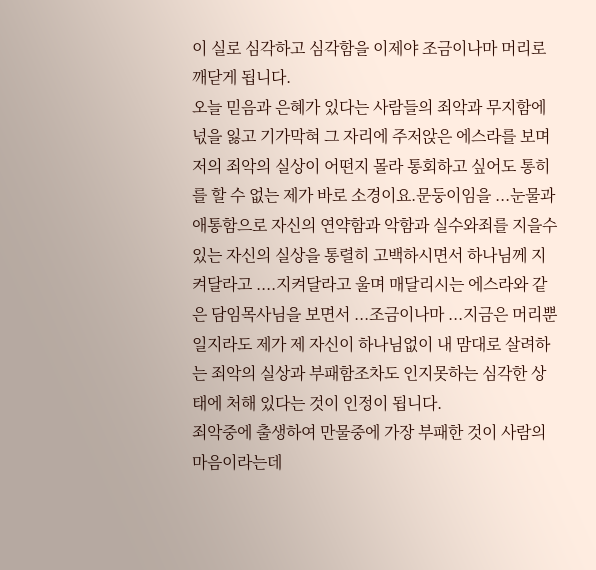이 실로 심각하고 심각함을 이제야 조금이나마 머리로 깨닫게 됩니다.
오늘 믿음과 은혜가 있다는 사람들의 죄악과 무지함에 넋을 잃고 기가막혀 그 자리에 주저앉은 에스라를 보며 저의 죄악의 실상이 어떤지 몰라 통회하고 싶어도 통히를 할 수 없는 제가 바로 소경이요.문둥이임을 ...눈물과 애통함으로 자신의 연약함과 악함과 실수와죄를 지을수 있는 자신의 실상을 통렬히 고백하시면서 하나님께 지켜달라고 ....지켜달라고 울며 매달리시는 에스라와 같은 담임목사님을 보면서 ...조금이나마 ...지금은 머리뿐일지라도 제가 제 자신이 하나님없이 내 맘대로 살려하는 죄악의 실상과 부패함조차도 인지못하는 심각한 상태에 처해 있다는 것이 인정이 됩니다.
죄악중에 출생하여 만물중에 가장 부패한 것이 사람의 마음이라는데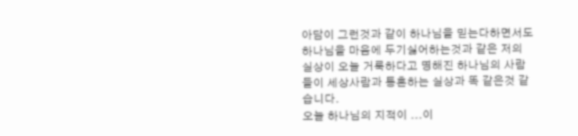아담이 그런것과 같이 하나님을 믿는다하면서도 하나님을 마음에 두기싫어하는것과 같은 저의 실상이 오늘 거룩하다고 명해진 하나님의 사람들이 세상사람과 통혼하는 실상과 똑 같은것 같습니다.
오늘 하나님의 지적이 ...이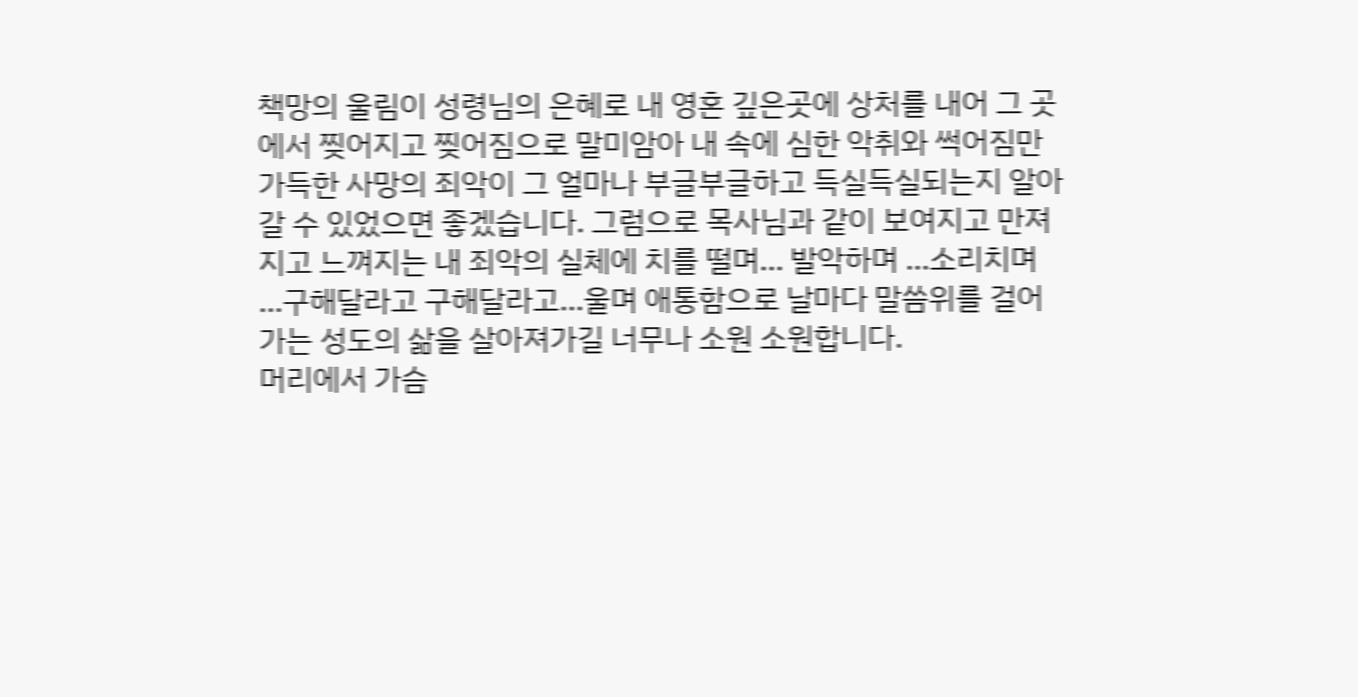책망의 울림이 성령님의 은혜로 내 영혼 깊은곳에 상처를 내어 그 곳에서 찢어지고 찢어짐으로 말미암아 내 속에 심한 악취와 썩어짐만 가득한 사망의 죄악이 그 얼마나 부글부글하고 득실득실되는지 알아갈 수 있었으면 좋겠습니다. 그럼으로 목사님과 같이 보여지고 만져지고 느껴지는 내 죄악의 실체에 치를 떨며... 발악하며 ...소리치며 ...구해달라고 구해달라고...울며 애통함으로 날마다 말씀위를 걸어가는 성도의 삶을 살아져가길 너무나 소원 소원합니다.
머리에서 가슴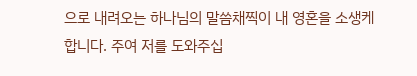으로 내려오는 하나님의 말씀채찍이 내 영혼을 소생케합니다. 주여 저를 도와주십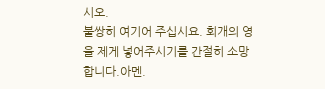시오.
불쌍히 여기어 주십시요. 회개의 영을 제게 넣어주시기를 간절히 소망합니다.아멘.